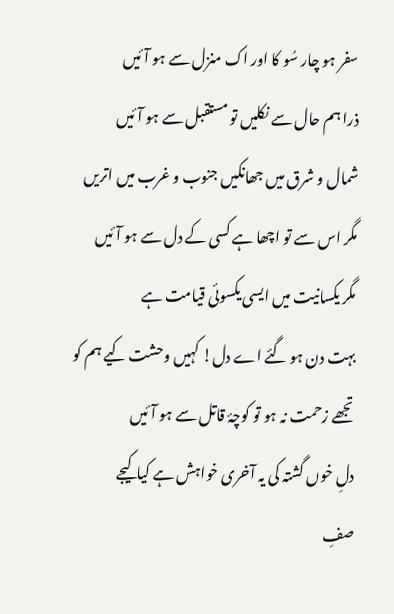سفر ہو چار سُو کا اور اک منزل سے ہو آئیں
ذرا ہم حال سے نکلیں تو مستقبل سے ہو آئیں
شمال و شرق میں جھانکیں جنوب و غرب میں اتریں
مگر اس سے تو اچھا ہے کسی کے دل سے ہو آئیں
مگر یکسانیت میں ایسی یکسوئی قیامت ہے
بہت دن ہو گئے اے دل! کہیں وحشت کیے ہم کو
تجھے زحمت نہ ہو تو کوچۂ قاتل سے ہو آئیں
دلِ خوں گشتہ کی یہ آخری خواہش ہے کیا کیجے
صفِ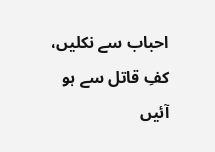احباب سے نکلیں، کفِ قاتل سے ہو آئیں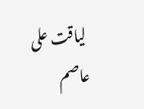لیاقت علی عاصم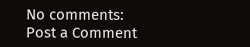No comments:
Post a Comment